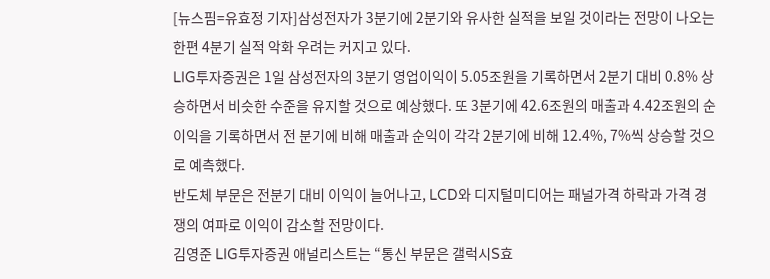[뉴스핌=유효정 기자]삼성전자가 3분기에 2분기와 유사한 실적을 보일 것이라는 전망이 나오는 한편 4분기 실적 악화 우려는 커지고 있다.
LIG투자증권은 1일 삼성전자의 3분기 영업이익이 5.05조원을 기록하면서 2분기 대비 0.8% 상승하면서 비슷한 수준을 유지할 것으로 예상했다. 또 3분기에 42.6조원의 매출과 4.42조원의 순이익을 기록하면서 전 분기에 비해 매출과 순익이 각각 2분기에 비해 12.4%, 7%씩 상승할 것으로 예측했다.
반도체 부문은 전분기 대비 이익이 늘어나고, LCD와 디지털미디어는 패널가격 하락과 가격 경쟁의 여파로 이익이 감소할 전망이다.
김영준 LIG투자증권 애널리스트는 “통신 부문은 갤럭시S효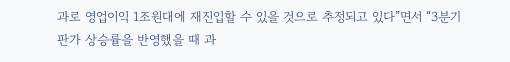과로 영업이익 1조원대에 재진입할 수 있을 것으로 추정되고 있다”면서 “3분기 판가 상승률을 반영했을 때 과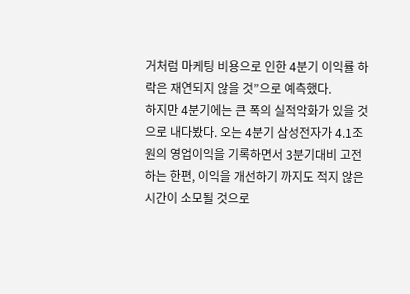거처럼 마케팅 비용으로 인한 4분기 이익률 하락은 재연되지 않을 것”으로 예측했다.
하지만 4분기에는 큰 폭의 실적악화가 있을 것으로 내다봤다. 오는 4분기 삼성전자가 4.1조원의 영업이익을 기록하면서 3분기대비 고전하는 한편, 이익을 개선하기 까지도 적지 않은 시간이 소모될 것으로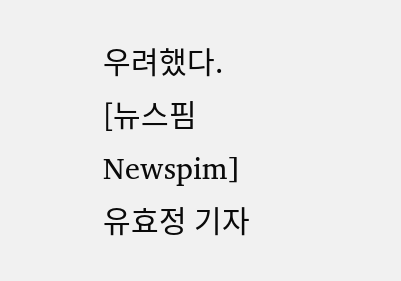우려했다.
[뉴스핌 Newspim] 유효정 기자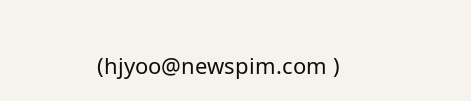(hjyoo@newspim.com )